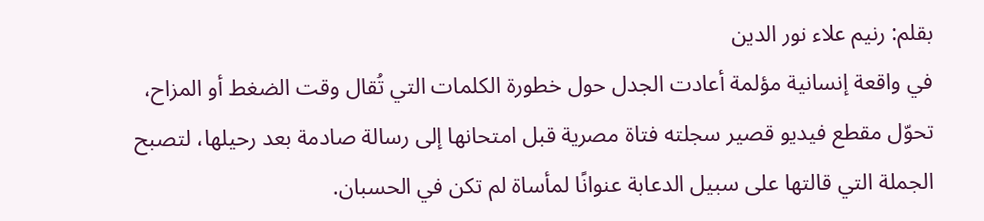بقلم: رنيم علاء نور الدين
في واقعة إنسانية مؤلمة أعادت الجدل حول خطورة الكلمات التي تُقال وقت الضغط أو المزاح، تحوّل مقطع فيديو قصير سجلته فتاة مصرية قبل امتحانها إلى رسالة صادمة بعد رحيلها، لتصبح الجملة التي قالتها على سبيل الدعابة عنوانًا لمأساة لم تكن في الحسبان.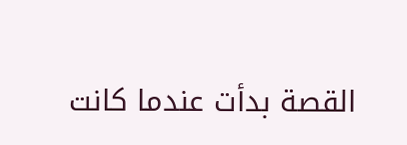القصة بدأت عندما كانت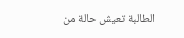الطالبة تعيش حالة من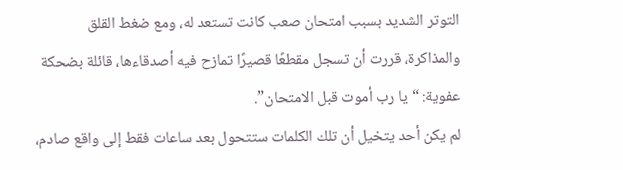التوتر الشديد بسبب امتحان صعب كانت تستعد له، ومع ضغط القلق والمذاكرة، قررت أن تسجل مقطعًا قصيرًا تمازح فيه أصدقاءها، قائلة بضحكة عفوية: “يا رب أموت قبل الامتحان”.
لم يكن أحد يتخيل أن تلك الكلمات ستتحول بعد ساعات فقط إلى واقع صادم،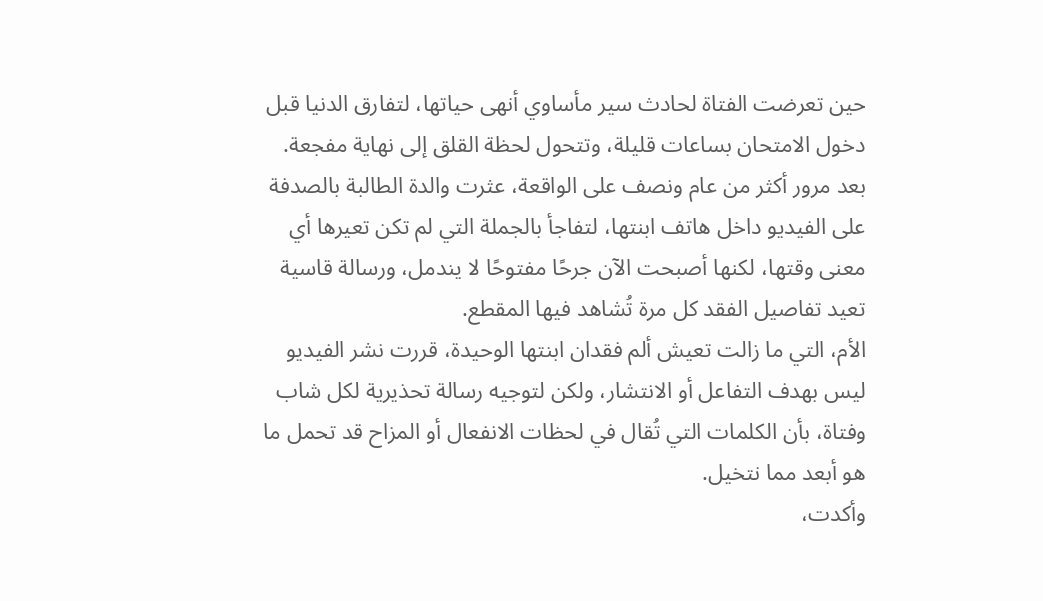حين تعرضت الفتاة لحادث سير مأساوي أنهى حياتها، لتفارق الدنيا قبل دخول الامتحان بساعات قليلة، وتتحول لحظة القلق إلى نهاية مفجعة.
بعد مرور أكثر من عام ونصف على الواقعة، عثرت والدة الطالبة بالصدفة على الفيديو داخل هاتف ابنتها، لتفاجأ بالجملة التي لم تكن تعيرها أي معنى وقتها، لكنها أصبحت الآن جرحًا مفتوحًا لا يندمل، ورسالة قاسية تعيد تفاصيل الفقد كل مرة تُشاهد فيها المقطع.
الأم، التي ما زالت تعيش ألم فقدان ابنتها الوحيدة، قررت نشر الفيديو ليس بهدف التفاعل أو الانتشار، ولكن لتوجيه رسالة تحذيرية لكل شاب وفتاة، بأن الكلمات التي تُقال في لحظات الانفعال أو المزاح قد تحمل ما هو أبعد مما نتخيل.
وأكدت،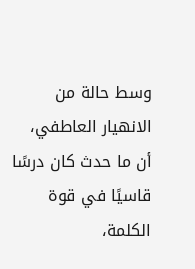وسط حالة من الانهيار العاطفي، أن ما حدث كان درسًا قاسيًا في قوة الكلمة،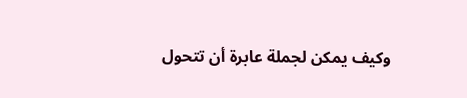وكيف يمكن لجملة عابرة أن تتحول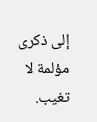إلى ذكرى مؤلمة لا تغيب.